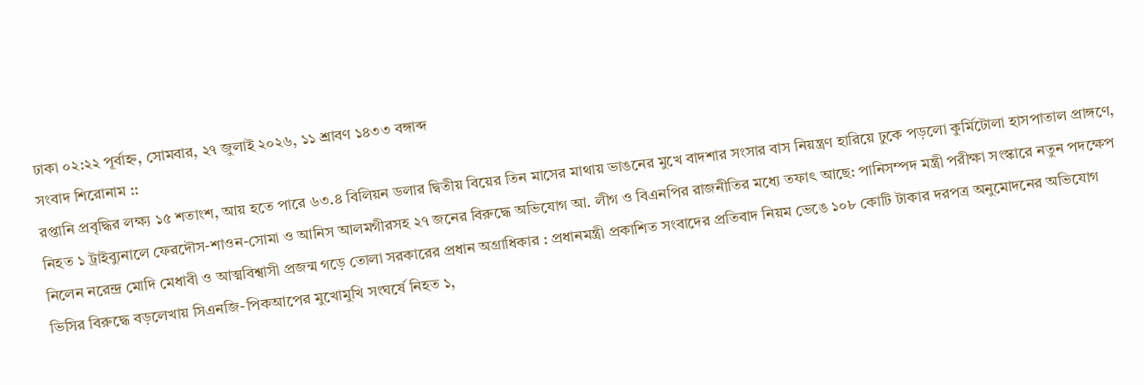ঢাকা ০২:২২ পূর্বাহ্ন, সোমবার, ২৭ জুলাই ২০২৬, ১১ শ্রাবণ ১৪৩৩ বঙ্গাব্দ
সংবাদ শিরোনাম ::
রপ্তানি প্রবৃদ্ধির লক্ষ্য ১৫ শতাংশ, আয় হতে পারে ৬৩.৪ বিলিয়ন ডলার দ্বিতীয় বিয়ের তিন মাসের মাথায় ভাঙনের মুখে বাদশার সংসার বাস নিয়ন্ত্রণ হারিয়ে ঢুকে পড়লো কুর্মিটোলা হাসপাতাল প্রাঙ্গণে, নিহত ১ ট্রাইব্যুনালে ফেরদৌস-শাওন-সোমা ও আনিস আলমগীরসহ ২৭ জনের বিরুদ্ধে অভিযোগ আ. লীগ ও বিএনপির রাজনীতির মধ্যে তফাৎ আছে: পানিসম্পদ মন্ত্রী পরীক্ষা সংস্কারে নতুন পদক্ষেপ নিলেন নরেন্দ্র মোদি মেধাবী ও আত্মবিশ্বাসী প্রজন্ম গড়ে তোলা সরকারের প্রধান অগ্রাধিকার : প্রধানমন্ত্রী প্রকাশিত সংবাদের প্রতিবাদ নিয়ম ভেঙে ১০৮ কোটি টাকার দরপত্র অনুমোদনের অভিযোগ ভিসির বিরুদ্ধে বড়লেখায় সিএনজি-পিকআপের মুখোমুখি সংঘর্ষে নিহত ১,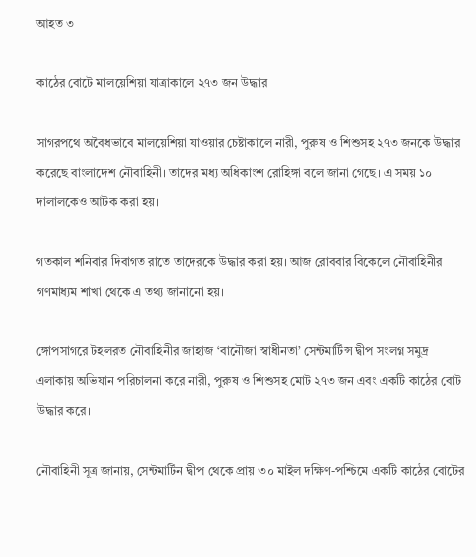আহত ৩

কাঠের বোটে মালয়েশিয়া যাত্রাকালে ২৭৩ জন উদ্ধার

সাগরপথে অবৈধভাবে মালয়েশিয়া যাওয়ার চেষ্টাকালে নারী, পুরুষ ও শিশুসহ ২৭৩ জনকে উদ্ধার করেছে বাংলাদেশ নৌবাহিনী। তাদের মধ্য অধিকাংশ রোহিঙ্গা বলে জানা গেছে। এ সময় ১০ দালালকেও আটক করা হয়।

গতকাল শনিবার দিবাগত রাতে তাদেরকে উদ্ধার করা হয়। আজ রোববার বিকেলে নৌবাহিনীর গণমাধ্যম শাখা থেকে এ তথ্য জানানো হয়।

ঙ্গোপসাগরে টহলরত নৌবাহিনীর জাহাজ ‘বানৌজা স্বাধীনতা’ সেন্টমার্টিন্স দ্বীপ সংলগ্ন সমুদ্র এলাকায় অভিযান পরিচালনা করে নারী, পুরুষ ও শিশুসহ মোট ২৭৩ জন এবং একটি কাঠের বোট উদ্ধার করে।

নৌবাহিনী সূত্র জানায়, সেন্টমার্টিন দ্বীপ থেকে প্রায় ৩০ মাইল দক্ষিণ-পশ্চিমে একটি কাঠের বোটের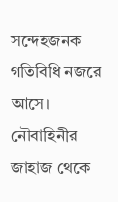সন্দেহজনক গতিবিধি নজরে আসে। নৌবাহিনীর জাহাজ থেকে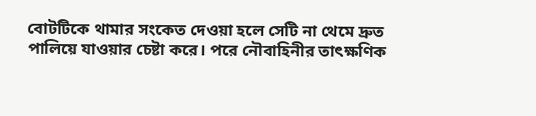বোটটিকে থামার সংকেত দেওয়া হলে সেটি না থেমে দ্রুত পালিয়ে যাওয়ার চেষ্টা করে। পরে নৌবাহিনীর তাৎক্ষণিক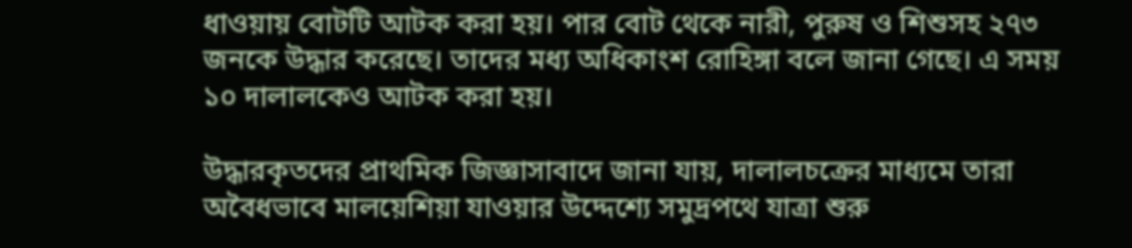ধাওয়ায় বোটটি আটক করা হয়। পার বোট থেকে নারী, পুরুষ ও শিশুসহ ২৭৩ জনকে উদ্ধার করেছে। তাদের মধ্য অধিকাংশ রোহিঙ্গা বলে জানা গেছে। এ সময় ১০ দালালকেও আটক করা হয়।

উদ্ধারকৃতদের প্রাথমিক জিজ্ঞাসাবাদে জানা যায়, দালালচক্রের মাধ্যমে তারা অবৈধভাবে মালয়েশিয়া যাওয়ার উদ্দেশ্যে সমুদ্রপথে যাত্রা শুরু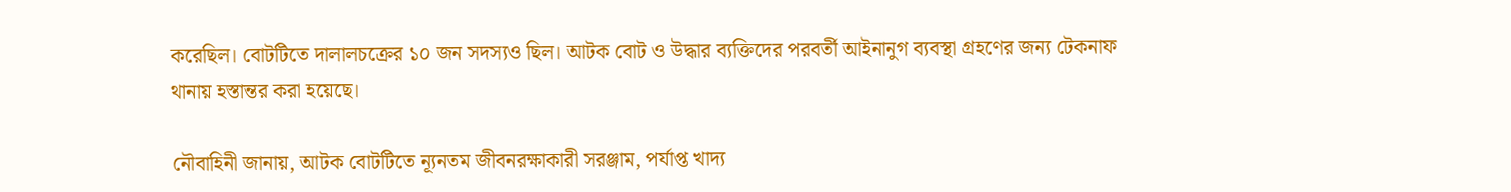করেছিল। বোটটিতে দালালচক্রের ১০ জন সদস্যও ছিল। আটক বোট ও উদ্ধার ব্যক্তিদের পরবর্তী আইনানুগ ব্যবস্থা গ্রহণের জন্য টেকনাফ থানায় হস্তান্তর করা হয়েছে।

নৌবাহিনী জানায়, আটক বোটটিতে ন্যূনতম জীবনরক্ষাকারী সরঞ্জাম, পর্যাপ্ত খাদ্য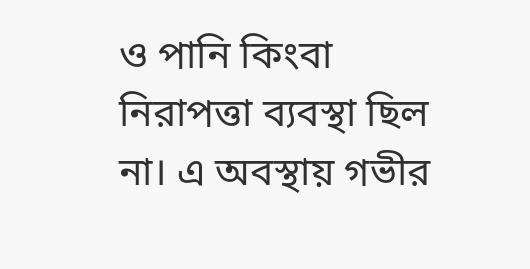ও পানি কিংবা নিরাপত্তা ব্যবস্থা ছিল না। এ অবস্থায় গভীর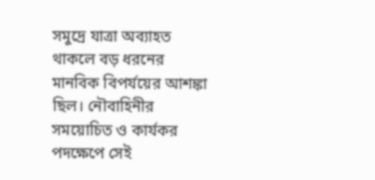সমুদ্রে যাত্রা অব্যাহত থাকলে বড় ধরনের মানবিক বিপর্যয়ের আশঙ্কা ছিল। নৌবাহিনীর সময়োচিত ও কার্যকর পদক্ষেপে সেই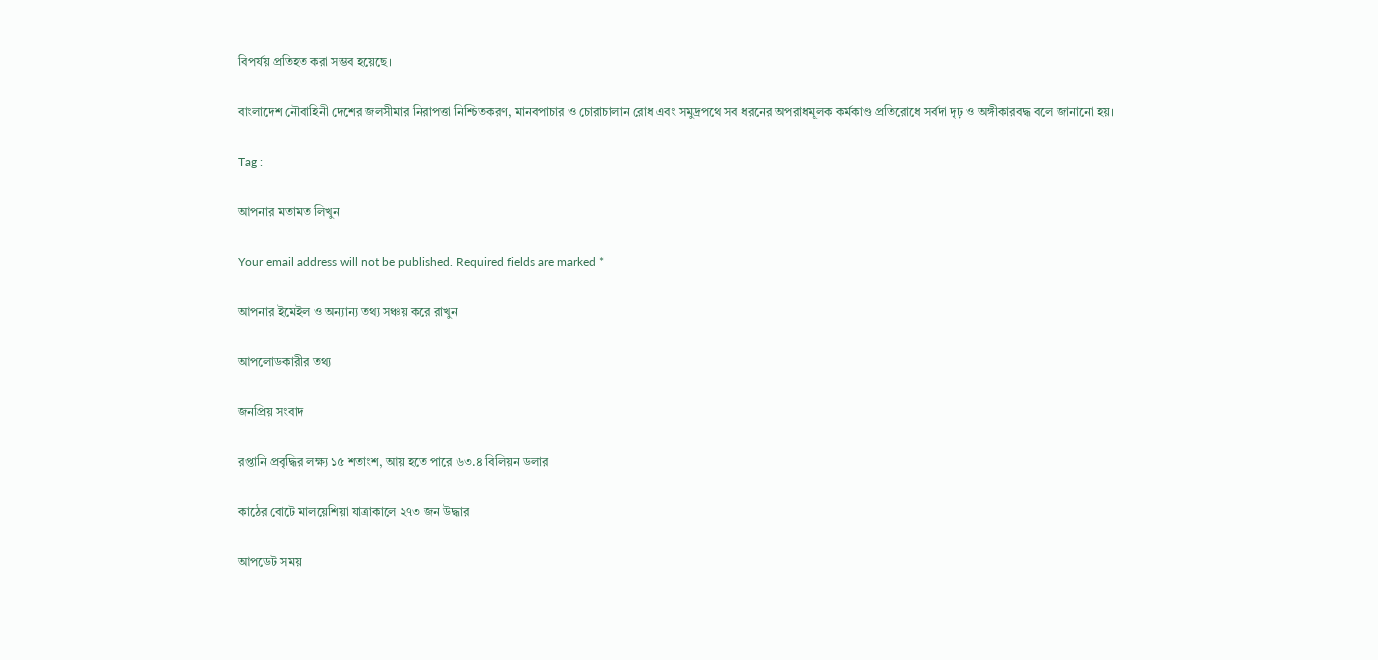বিপর্যয় প্রতিহত করা সম্ভব হয়েছে।

বাংলাদেশ নৌবাহিনী দেশের জলসীমার নিরাপত্তা নিশ্চিতকরণ, মানবপাচার ও চোরাচালান রোধ এবং সমুদ্রপথে সব ধরনের অপরাধমূলক কর্মকাণ্ড প্রতিরোধে সর্বদা দৃঢ় ও অঙ্গীকারবদ্ধ বলে জানানো হয়।

Tag :

আপনার মতামত লিখুন

Your email address will not be published. Required fields are marked *

আপনার ইমেইল ও অন্যান্য তথ্য সঞ্চয় করে রাখুন

আপলোডকারীর তথ্য

জনপ্রিয় সংবাদ

রপ্তানি প্রবৃদ্ধির লক্ষ্য ১৫ শতাংশ, আয় হতে পারে ৬৩.৪ বিলিয়ন ডলার

কাঠের বোটে মালয়েশিয়া যাত্রাকালে ২৭৩ জন উদ্ধার

আপডেট সময়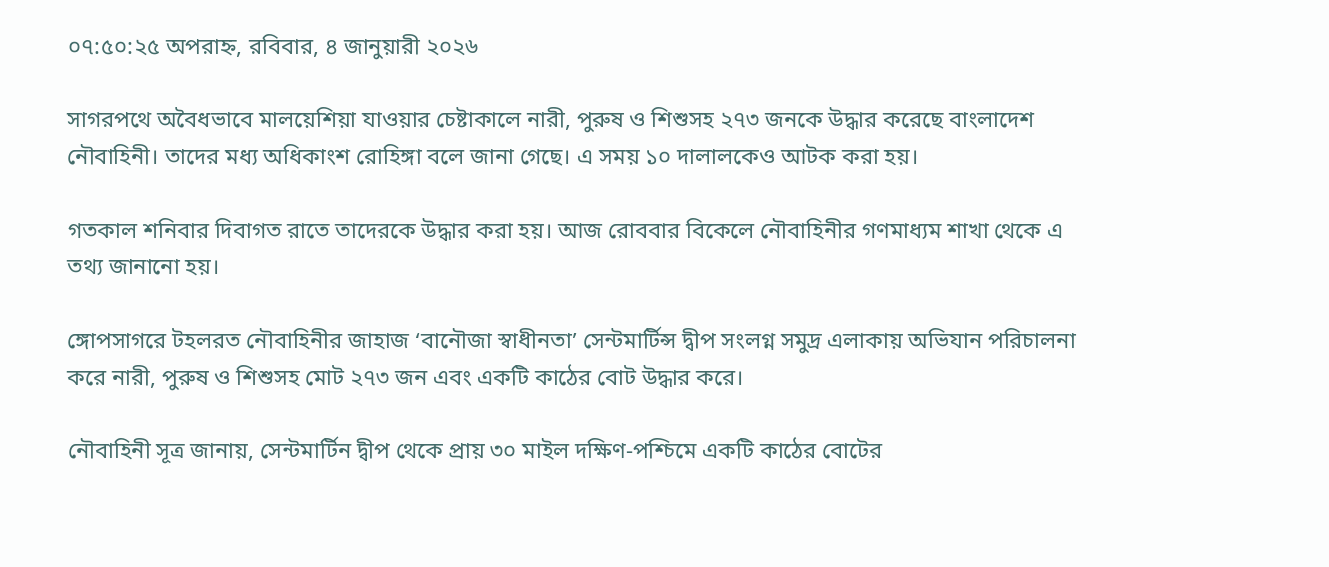০৭:৫০:২৫ অপরাহ্ন, রবিবার, ৪ জানুয়ারী ২০২৬

সাগরপথে অবৈধভাবে মালয়েশিয়া যাওয়ার চেষ্টাকালে নারী, পুরুষ ও শিশুসহ ২৭৩ জনকে উদ্ধার করেছে বাংলাদেশ নৌবাহিনী। তাদের মধ্য অধিকাংশ রোহিঙ্গা বলে জানা গেছে। এ সময় ১০ দালালকেও আটক করা হয়।

গতকাল শনিবার দিবাগত রাতে তাদেরকে উদ্ধার করা হয়। আজ রোববার বিকেলে নৌবাহিনীর গণমাধ্যম শাখা থেকে এ তথ্য জানানো হয়।

ঙ্গোপসাগরে টহলরত নৌবাহিনীর জাহাজ ‘বানৌজা স্বাধীনতা’ সেন্টমার্টিন্স দ্বীপ সংলগ্ন সমুদ্র এলাকায় অভিযান পরিচালনা করে নারী, পুরুষ ও শিশুসহ মোট ২৭৩ জন এবং একটি কাঠের বোট উদ্ধার করে।

নৌবাহিনী সূত্র জানায়, সেন্টমার্টিন দ্বীপ থেকে প্রায় ৩০ মাইল দক্ষিণ-পশ্চিমে একটি কাঠের বোটের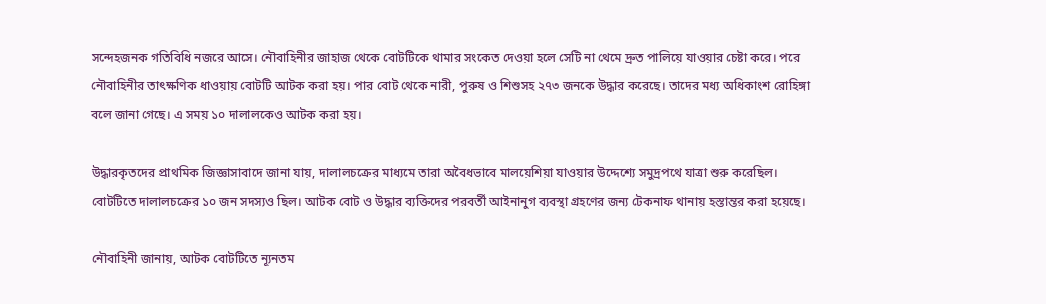সন্দেহজনক গতিবিধি নজরে আসে। নৌবাহিনীর জাহাজ থেকে বোটটিকে থামার সংকেত দেওয়া হলে সেটি না থেমে দ্রুত পালিয়ে যাওয়ার চেষ্টা করে। পরে নৌবাহিনীর তাৎক্ষণিক ধাওয়ায় বোটটি আটক করা হয়। পার বোট থেকে নারী, পুরুষ ও শিশুসহ ২৭৩ জনকে উদ্ধার করেছে। তাদের মধ্য অধিকাংশ রোহিঙ্গা বলে জানা গেছে। এ সময় ১০ দালালকেও আটক করা হয়।

উদ্ধারকৃতদের প্রাথমিক জিজ্ঞাসাবাদে জানা যায়, দালালচক্রের মাধ্যমে তারা অবৈধভাবে মালয়েশিয়া যাওয়ার উদ্দেশ্যে সমুদ্রপথে যাত্রা শুরু করেছিল। বোটটিতে দালালচক্রের ১০ জন সদস্যও ছিল। আটক বোট ও উদ্ধার ব্যক্তিদের পরবর্তী আইনানুগ ব্যবস্থা গ্রহণের জন্য টেকনাফ থানায় হস্তান্তর করা হয়েছে।

নৌবাহিনী জানায়, আটক বোটটিতে ন্যূনতম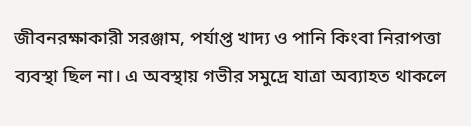জীবনরক্ষাকারী সরঞ্জাম, পর্যাপ্ত খাদ্য ও পানি কিংবা নিরাপত্তা ব্যবস্থা ছিল না। এ অবস্থায় গভীর সমুদ্রে যাত্রা অব্যাহত থাকলে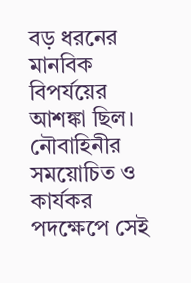বড় ধরনের মানবিক বিপর্যয়ের আশঙ্কা ছিল। নৌবাহিনীর সময়োচিত ও কার্যকর পদক্ষেপে সেই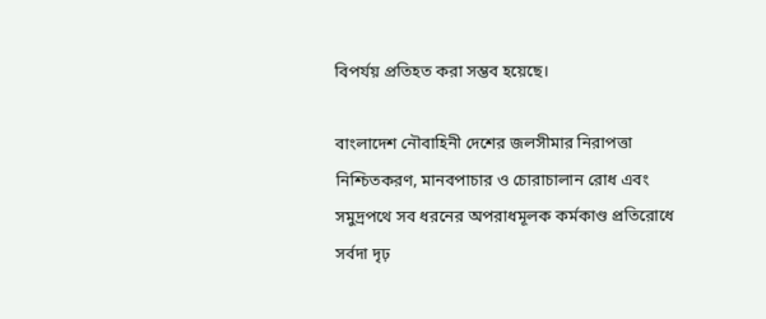বিপর্যয় প্রতিহত করা সম্ভব হয়েছে।

বাংলাদেশ নৌবাহিনী দেশের জলসীমার নিরাপত্তা নিশ্চিতকরণ, মানবপাচার ও চোরাচালান রোধ এবং সমুদ্রপথে সব ধরনের অপরাধমূলক কর্মকাণ্ড প্রতিরোধে সর্বদা দৃঢ়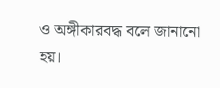ও অঙ্গীকারবদ্ধ বলে জানানো হয়।